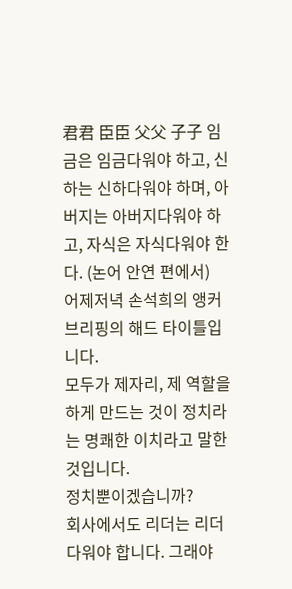君君 臣臣 父父 子子 임금은 임금다워야 하고, 신하는 신하다워야 하며, 아버지는 아버지다워야 하고, 자식은 자식다워야 한다. (논어 안연 편에서)
어제저녁 손석희의 앵커 브리핑의 해드 타이틀입니다.
모두가 제자리, 제 역할을 하게 만드는 것이 정치라는 명쾌한 이치라고 말한 것입니다.
정치뿐이겠습니까?
회사에서도 리더는 리더다워야 합니다. 그래야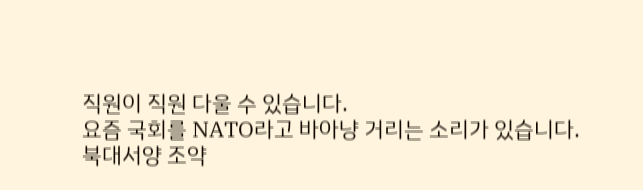직원이 직원 다울 수 있습니다.
요즘 국회를 NATO라고 바아냥 거리는 소리가 있습니다.
북대서양 조약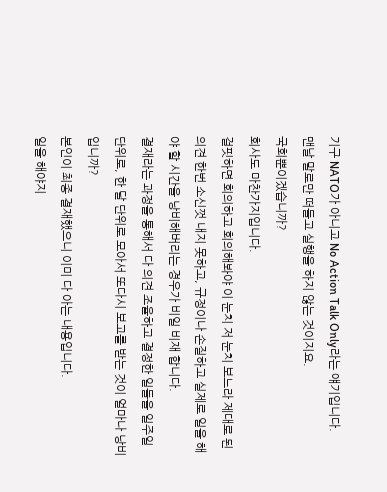기구 NATO가 아니고 No Action Talk Only라는 얘기입니다.
맨날 말로만 떠들고 실행을 하지 않는 것이지요.
국회뿐이겠습니까?
회사도 마찬가지입니다.
걸핏하면 회의하고 회의해봐야 이 눈치 저 눈치 보느라 제대로 된 의견 한번 소신껏 내지 못하고, 규정이나 손질하고 실제로 일을 해야 할 시간을 낭비해버리는 경우가 비일 비재 합니다.
결재라는 과정을 통해서 다 의견 조율하고 결정한 일들을 일주일 단위로, 한 달 단위로 모아서 또다시 보고를 받는 것이 얼마나 낭비입니까?
본인이 최종 결재했으니 이미 다 아는 내용입니다.
일을 해야지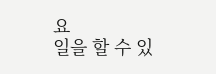요
일을 할 수 있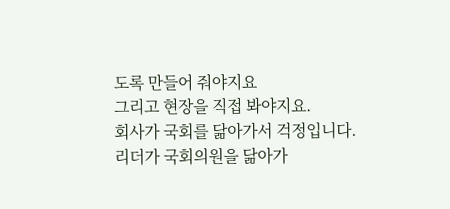도록 만들어 줘야지요
그리고 현장을 직접 봐야지요.
회사가 국회를 닮아가서 걱정입니다.
리더가 국회의원을 닮아가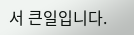서 큰일입니다.